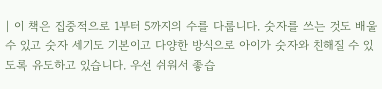| 이 책은 집중적으로 1부터 5까지의 수를 다룹니다. 숫자를 쓰는 것도 배울 수 있고 숫자 세기도 기본이고 다양한 방식으로 아이가 숫자와 친해질 수 있도록 유도하고 있습니다. 우선 쉬워서 좋습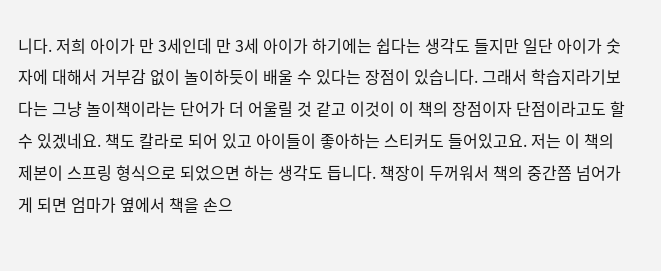니다. 저희 아이가 만 3세인데 만 3세 아이가 하기에는 쉽다는 생각도 들지만 일단 아이가 숫자에 대해서 거부감 없이 놀이하듯이 배울 수 있다는 장점이 있습니다. 그래서 학습지라기보다는 그냥 놀이책이라는 단어가 더 어울릴 것 같고 이것이 이 책의 장점이자 단점이라고도 할 수 있겠네요. 책도 칼라로 되어 있고 아이들이 좋아하는 스티커도 들어있고요. 저는 이 책의 제본이 스프링 형식으로 되었으면 하는 생각도 듭니다. 책장이 두꺼워서 책의 중간쯤 넘어가게 되면 엄마가 옆에서 책을 손으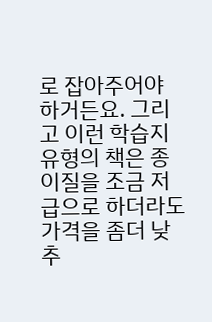로 잡아주어야 하거든요. 그리고 이런 학습지 유형의 책은 종이질을 조금 저급으로 하더라도 가격을 좀더 낮추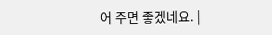어 주면 좋겠네요. |